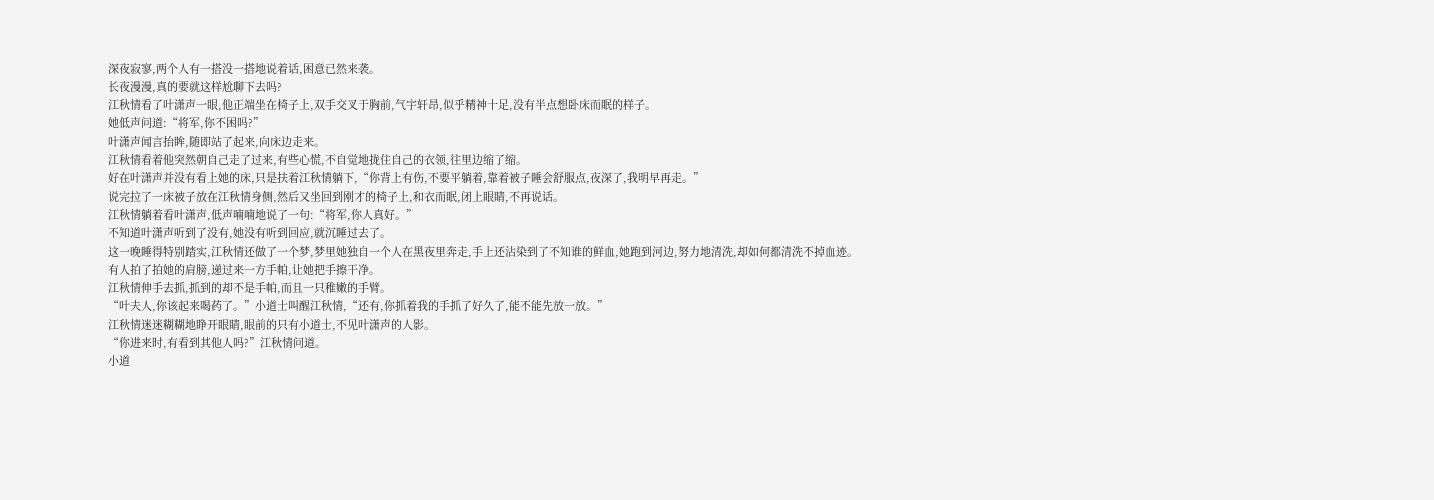深夜寂寥,两个人有一搭没一搭地说着话,困意已然来袭。
长夜漫漫,真的要就这样尬聊下去吗?
江秋情看了叶潇声一眼,他正端坐在椅子上,双手交叉于胸前,气宇轩昂,似乎精神十足,没有半点想卧床而眠的样子。
她低声问道:“将军,你不困吗?”
叶潇声闻言抬眸,随即站了起来,向床边走来。
江秋情看着他突然朝自己走了过来,有些心慌,不自觉地拢住自己的衣领,往里边缩了缩。
好在叶潇声并没有看上她的床,只是扶着江秋情躺下,“你背上有伤,不要平躺着,靠着被子睡会舒服点,夜深了,我明早再走。”
说完拉了一床被子放在江秋情身侧,然后又坐回到刚才的椅子上,和衣而眠,闭上眼睛,不再说话。
江秋情躺着看叶潇声,低声喃喃地说了一句:“将军,你人真好。”
不知道叶潇声听到了没有,她没有听到回应,就沉睡过去了。
这一晚睡得特别踏实,江秋情还做了一个梦,梦里她独自一个人在黑夜里奔走,手上还沾染到了不知谁的鲜血,她跑到河边,努力地清洗,却如何都清洗不掉血迹。
有人拍了拍她的肩膀,递过来一方手帕,让她把手擦干净。
江秋情伸手去抓,抓到的却不是手帕,而且一只稚嫩的手臂。
“叶夫人,你该起来喝药了。”小道士叫醒江秋情,“还有,你抓着我的手抓了好久了,能不能先放一放。”
江秋情迷迷糊糊地睁开眼睛,眼前的只有小道士,不见叶潇声的人影。
“你进来时,有看到其他人吗?”江秋情问道。
小道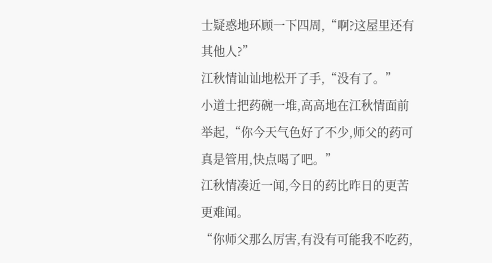士疑惑地环顾一下四周,“啊?这屋里还有其他人?”
江秋情讪讪地松开了手,“没有了。”
小道士把药碗一堆,高高地在江秋情面前举起,“你今天气色好了不少,师父的药可真是管用,快点喝了吧。”
江秋情凑近一闻,今日的药比昨日的更苦更难闻。
“你师父那么厉害,有没有可能我不吃药,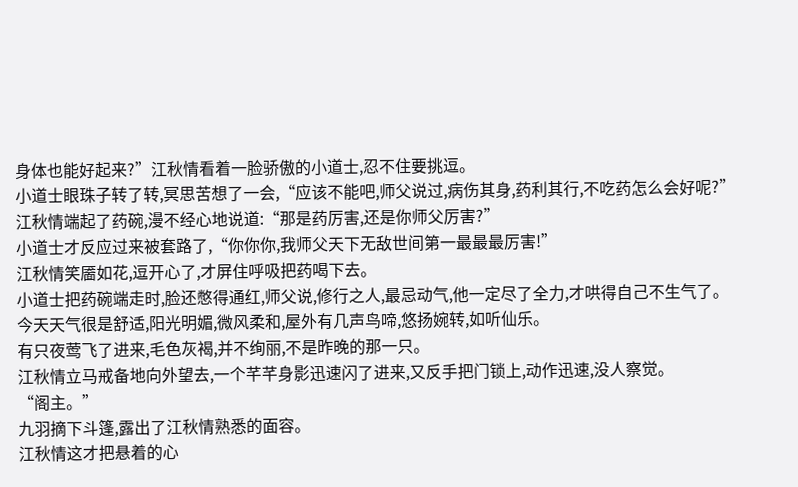身体也能好起来?”江秋情看着一脸骄傲的小道士,忍不住要挑逗。
小道士眼珠子转了转,冥思苦想了一会,“应该不能吧,师父说过,病伤其身,药利其行,不吃药怎么会好呢?”
江秋情端起了药碗,漫不经心地说道:“那是药厉害,还是你师父厉害?”
小道士才反应过来被套路了,“你你你,我师父天下无敌世间第一最最最厉害!”
江秋情笑靥如花,逗开心了,才屏住呼吸把药喝下去。
小道士把药碗端走时,脸还憋得通红,师父说,修行之人,最忌动气,他一定尽了全力,才哄得自己不生气了。
今天天气很是舒适,阳光明媚,微风柔和,屋外有几声鸟啼,悠扬婉转,如听仙乐。
有只夜莺飞了进来,毛色灰褐,并不绚丽,不是昨晚的那一只。
江秋情立马戒备地向外望去,一个芊芊身影迅速闪了进来,又反手把门锁上,动作迅速,没人察觉。
“阁主。”
九羽摘下斗篷,露出了江秋情熟悉的面容。
江秋情这才把悬着的心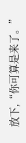放下,“你可算是来了。”